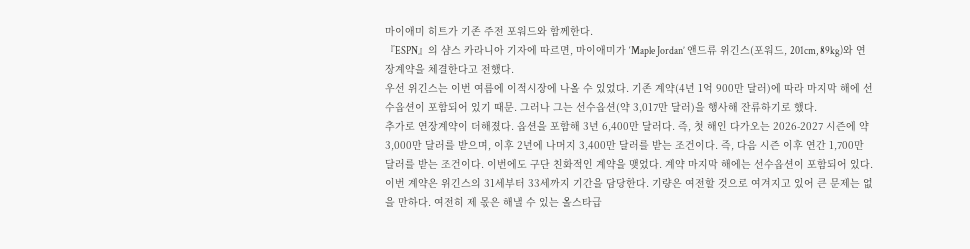마이애미 히트가 기존 주전 포워드와 함께한다.
『ESPN』의 샴스 카라니아 기자에 따르면, 마이애미가 ‘Maple Jordan’ 앤드류 위긴스(포워드, 201cm, 89kg)와 연장계약을 체결한다고 전했다.
우선 위긴스는 이번 여름에 이적시장에 나올 수 있었다. 기존 계약(4년 1억 900만 달러)에 따라 마지막 해에 선수옵션이 포함되어 있기 때문. 그러나 그는 선수옵션(약 3,017만 달러)을 행사해 잔류하기로 했다.
추가로 연장계약이 더해졌다. 옵션을 포함해 3년 6,400만 달러다. 즉, 첫 해인 다가오는 2026-2027 시즌에 약 3,000만 달러를 받으며, 이후 2년에 나머지 3,400만 달러를 받는 조건이다. 즉, 다음 시즌 이후 연간 1,700만 달러를 받는 조건이다. 이번에도 구단 친화적인 계약을 맺었다. 계약 마지막 해에는 선수옵션이 포함되어 있다.
이번 계약은 위긴스의 31세부터 33세까지 기간을 담당한다. 기량은 여전할 것으로 여겨지고 있어 큰 문제는 없을 만하다. 여전히 제 몫은 해낼 수 있는 올스타급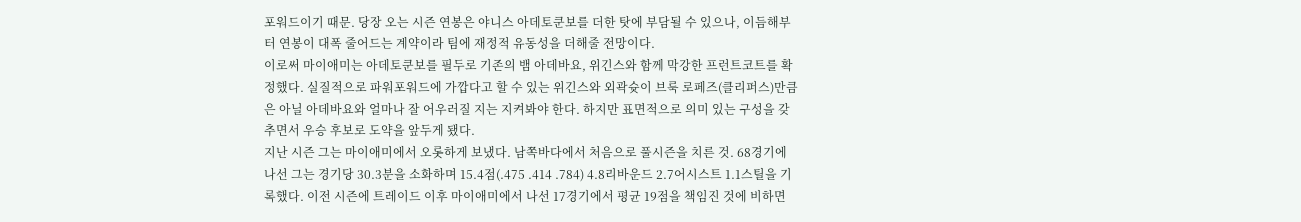포워드이기 때문. 당장 오는 시즌 연봉은 야니스 아데토쿤보를 더한 탓에 부담될 수 있으나, 이듬해부터 연봉이 대폭 줄어드는 계약이라 팀에 재정적 유동성을 더해줄 전망이다.
이로써 마이애미는 아데토쿤보를 필두로 기존의 뱀 아데바요, 위긴스와 함께 막강한 프런트코트를 확정했다. 실질적으로 파워포워드에 가깝다고 할 수 있는 위긴스와 외곽슛이 브룩 로페즈(클리퍼스)만큼은 아닐 아데바요와 얼마나 잘 어우러질 지는 지켜봐야 한다. 하지만 표면적으로 의미 있는 구성을 갖추면서 우승 후보로 도약을 앞두게 됐다.
지난 시즌 그는 마이애미에서 오롯하게 보냈다. 남쪽바다에서 처음으로 풀시즌을 치른 것. 68경기에 나선 그는 경기당 30.3분을 소화하며 15.4점(.475 .414 .784) 4.8리바운드 2.7어시스트 1.1스틸을 기록했다. 이전 시즌에 트레이드 이후 마이애미에서 나선 17경기에서 평균 19점을 책임진 것에 비하면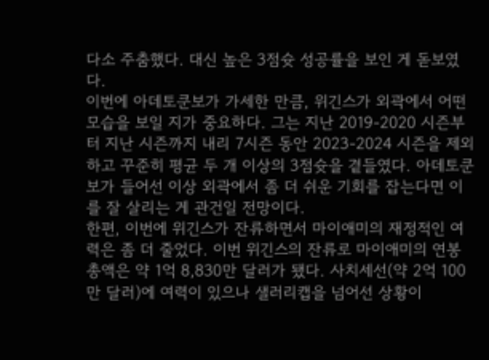다소 주춤했다. 대신 높은 3점슛 성공률을 보인 게 돋보였다.
이번에 아데토쿤보가 가세한 만큼, 위긴스가 외곽에서 어떤 모습을 보일 지가 중요하다. 그는 지난 2019-2020 시즌부터 지난 시즌까지 내리 7시즌 동안 2023-2024 시즌을 제외하고 꾸준히 평균 두 개 이상의 3점슛을 곁들였다. 아데토쿤보가 들어선 이상 외곽에서 좀 더 쉬운 기회를 잡는다면 이를 잘 살리는 게 관건일 전망이다.
한편, 이번에 위긴스가 잔류하면서 마이애미의 재정적인 여력은 좀 더 줄었다. 이번 위긴스의 잔류로 마이애미의 연봉총액은 약 1억 8,830만 달러가 됐다. 사치세선(약 2억 100만 달러)에 여력이 있으나 샐러리캡을 넘어선 상황이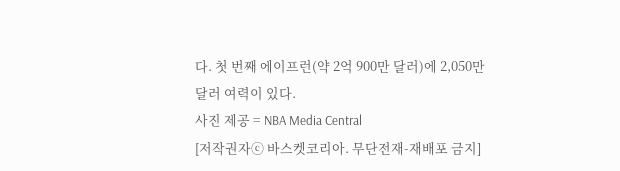다. 첫 번째 에이프런(약 2억 900만 달러)에 2,050만 달러 여력이 있다.
사진 제공 = NBA Media Central
[저작권자ⓒ 바스켓코리아. 무단전재-재배포 금지]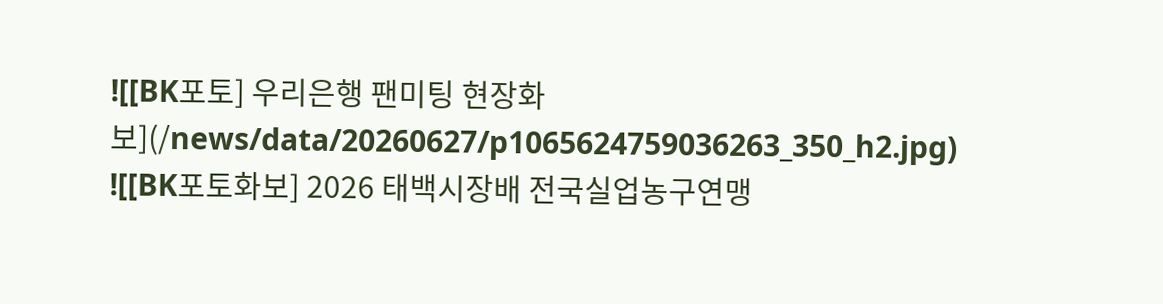![[BK포토] 우리은행 팬미팅 현장화보](/news/data/20260627/p1065624759036263_350_h2.jpg)
![[BK포토화보] 2026 태백시장배 전국실업농구연맹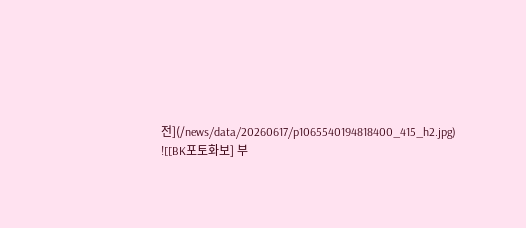전](/news/data/20260617/p1065540194818400_415_h2.jpg)
![[BK포토화보] 부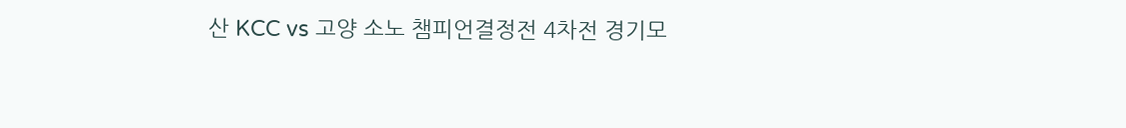산 KCC vs 고양 소노 챔피언결정전 4차전 경기모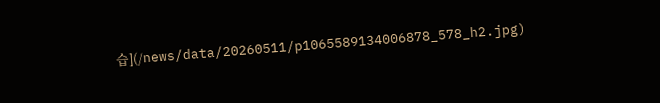습](/news/data/20260511/p1065589134006878_578_h2.jpg)